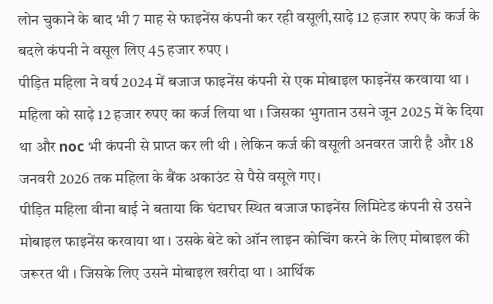लोन चुकाने के बाद भी 7 माह से फाइनेंस कंपनी कर रही वसूली,साढ़े 12 हजार रुपए के कर्ज के बदले कंपनी ने वसूल लिए 45 हजार रुपए ।
पीड़ित महिला ने वर्ष 2024 में बजाज फाइनेंस कंपनी से एक मोबाइल फाइनेंस करवाया था । महिला को साढ़े 12 हजार रुपए का कर्ज लिया था । जिसका भुगतान उसने जून 2025 में के दिया था और noc भी कंपनी से प्राप्त कर ली थी । लेकिन कर्ज की वसूली अनवरत जारी है और 18 जनवरी 2026 तक महिला के बैंक अकाउंट से पैसे वसूले गए।
पीड़ित महिला वीना बाई ने बताया कि घंटाघर स्थित बजाज फाइनेंस लिमिटेड कंपनी से उसने मोबाइल फाइनेंस करवाया था । उसके बेटे को ऑन लाइन कोचिंग करने के लिए मोबाइल की जरूरत थी । जिसके लिए उसने मोबाइल खरीदा था । आर्थिक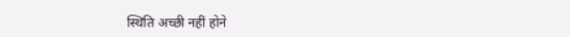स्थिति अच्छी नहीं होने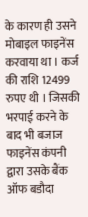के कारण ही उसने मोबाइल फाइनेंस करवाया था । कर्ज की राशि 12499 रुपए थी । जिसकी भरपाई करने के बाद भी बजाज फाइनेंस कंपनी द्वारा उसके बैंक ऑफ बडौदा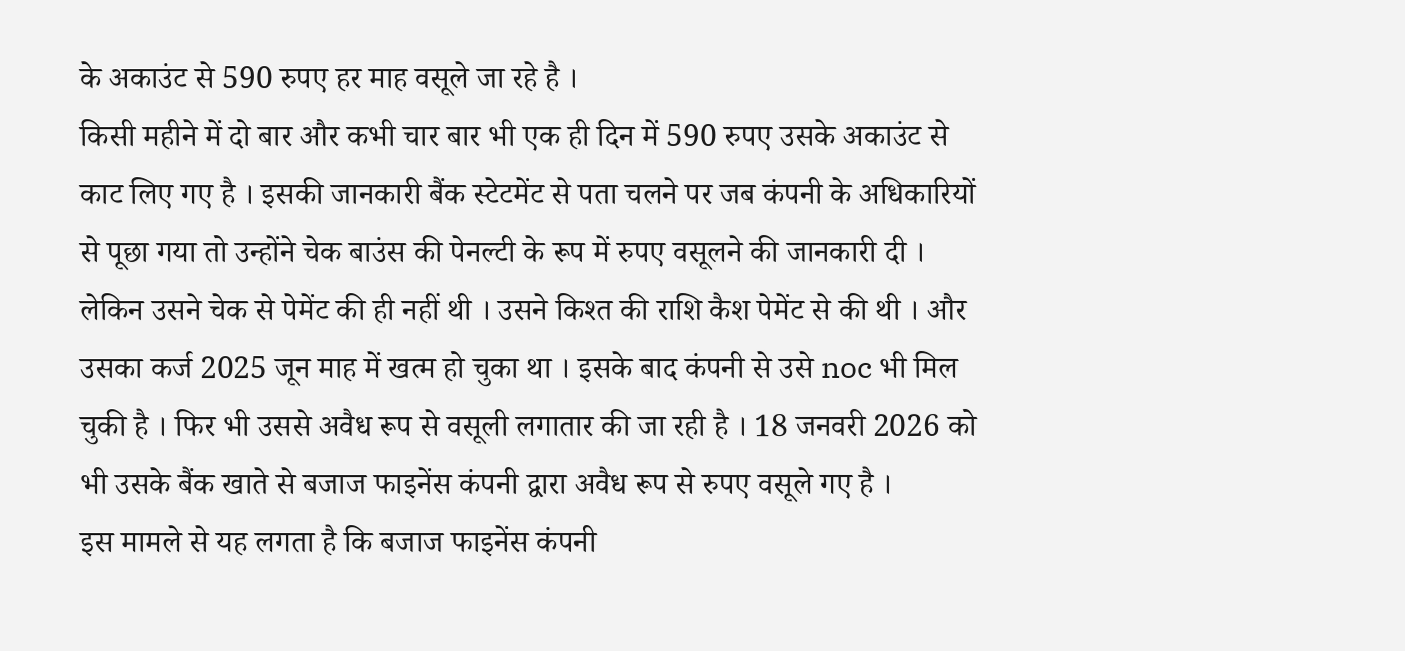के अकाउंट से 590 रुपए हर माह वसूले जा रहे है ।
किसी महीने में दो बार और कभी चार बार भी एक ही दिन में 590 रुपए उसके अकाउंट से काट लिए गए है । इसकी जानकारी बैंक स्टेटमेंट से पता चलने पर जब कंपनी के अधिकारियों से पूछा गया तो उन्होंने चेक बाउंस की पेनल्टी के रूप में रुपए वसूलने की जानकारी दी । लेकिन उसने चेक से पेमेंट की ही नहीं थी । उसने किश्त की राशि कैश पेमेंट से की थी । और उसका कर्ज 2025 जून माह में खत्म हो चुका था । इसके बाद कंपनी से उसे noc भी मिल चुकी है । फिर भी उससे अवैध रूप से वसूली लगातार की जा रही है । 18 जनवरी 2026 को भी उसके बैंक खाते से बजाज फाइनेंस कंपनी द्वारा अवैध रूप से रुपए वसूले गए है ।
इस मामले से यह लगता है कि बजाज फाइनेंस कंपनी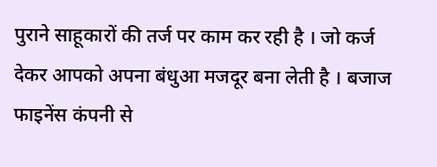पुराने साहूकारों की तर्ज पर काम कर रही है । जो कर्ज देकर आपको अपना बंधुआ मजदूर बना लेती है । बजाज फाइनेंस कंपनी से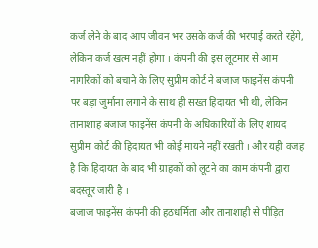कर्ज लेने के बाद आप जीवन भर उसके कर्ज की भरपाई करते रहेंगे, लेकिन कर्ज खत्म नहीं होगा । कंपनी की इस लूटमार से आम नागरिकों को बचाने के लिए सुप्रीम कोर्ट ने बजाज फाइनेंस कंपनी पर बड़ा जुर्माना लगाने के साथ ही सख्त हिदायत भी थी, लेकिन तानाशाह बजाज फाइनेंस कंपनी के अधिकारियों के लिए शायद सुप्रीम कोर्ट की हिदायत भी कोई मायने नहीं रखती । और यही वजह है कि हिदायत के बाद भी ग्राहकों को लूटने का काम कंपनी द्वारा बदस्तूर जारी है ।
बजाज फाइनेंस कंपनी की हठधर्मिता और तानाशाही से पीड़ित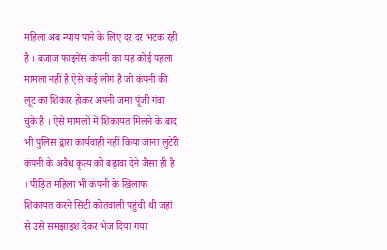महिला अब न्याय पाने के लिए दर दर भटक रही है । बजाज फाइनेंस कंपनी का यह कोई पहला मामला नहीं है ऐसे कई लोग है जो कंपनी की लूट का शिकार होकर अपनी जमा पूंजी गंवा चुके है । ऐसे मामलों में शिकायत मिलने के बाद भी पुलिस द्वारा कार्यवाही नहीं किया जाना लुटेरी कंपनी के अवैध कृत्य को बढ़ावा देने जैसा ही है । पीड़ित महिला भी कंपनी के खिलाफ शिकायत करने सिटी कोतवाली पहुंची थी जहां से उसे समझाइश देकर भेज दिया गया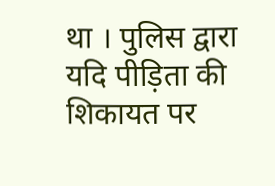था । पुलिस द्वारा यदि पीड़िता की शिकायत पर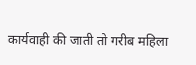कार्यवाही की जाती तो गरीब महिला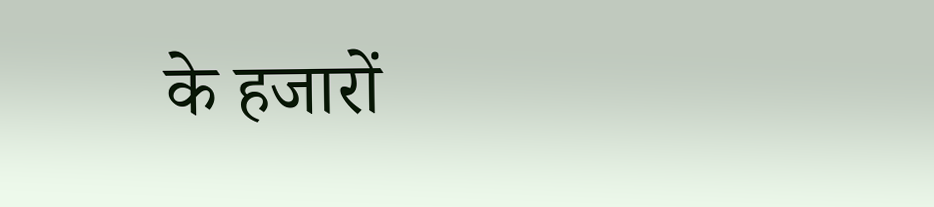के हजारों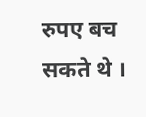रुपए बच सकते थे ।